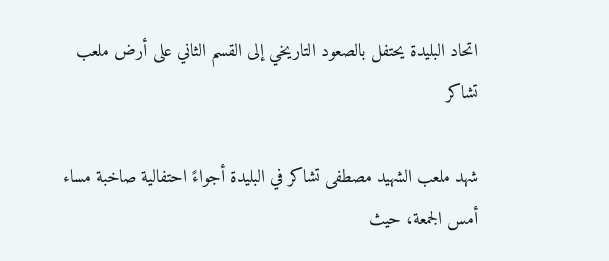اتحاد البليدة يحتفل بالصعود التاريخي إلى القسم الثاني على أرض ملعب تشاكر

شهد ملعب الشهيد مصطفى تشاكر في البليدة أجواءً احتفالية صاخبة مساء أمس الجمعة، حيث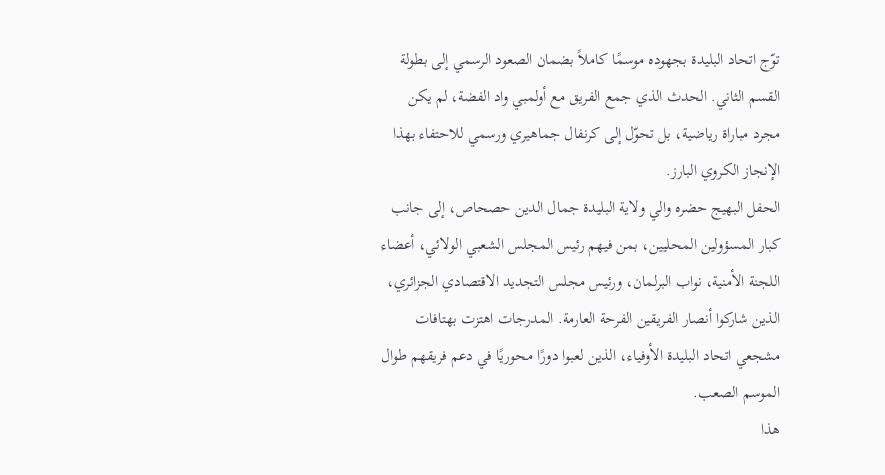توّج اتحاد البليدة بجهوده موسمًا كاملاً بضمان الصعود الرسمي إلى بطولة القسم الثاني. الحدث الذي جمع الفريق مع أولمبي واد الفضة، لم يكن مجرد مباراة رياضية، بل تحوّل إلى كرنفال جماهيري ورسمي للاحتفاء بهذا الإنجاز الكروي البارز.
الحفل البهيج حضره والي ولاية البليدة جمال الدين حصحاص، إلى جانب كبار المسؤولين المحليين، بمن فيهم رئيس المجلس الشعبي الولائي، أعضاء اللجنة الأمنية، نواب البرلمان، ورئيس مجلس التجديد الاقتصادي الجزائري، الذين شاركوا أنصار الفريقين الفرحة العارمة. المدرجات اهتزت بهتافات مشجعي اتحاد البليدة الأوفياء، الذين لعبوا دورًا محوريًا في دعم فريقهم طوال الموسم الصعب.
هذا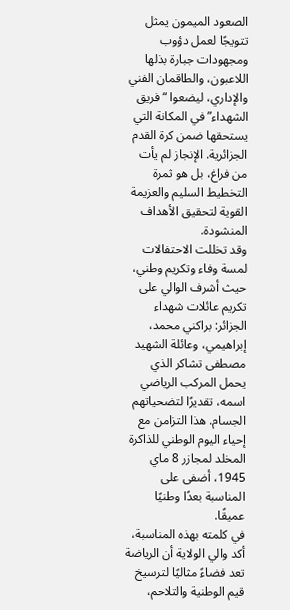الصعود الميمون يمثل تتويجًا لعمل دؤوب ومجهودات جبارة بذلها اللاعبون، والطاقمان الفني والإداري، ليضعوا “فريق الشهداء” في المكانة التي يستحقها ضمن كرة القدم الجزائرية. الإنجاز لم يأت من فراغ، بل هو ثمرة التخطيط السليم والعزيمة القوية لتحقيق الأهداف المنشودة.
وقد تخللت الاحتفالات لمسة وفاء وتكريم وطني، حيث أشرف الوالي على تكريم عائلات شهداء الجزائر: براكني محمد، إبراهيمي، وعائلة الشهيد مصطفى تشاكر الذي يحمل المركب الرياضي اسمه، تقديرًا لتضحياتهم الجسام. هذا التزامن مع إحياء اليوم الوطني للذاكرة المخلد لمجازر 8 ماي 1945، أضفى على المناسبة بعدًا وطنيًا عميقًا.
في كلمته بهذه المناسبة، أكد والي الولاية أن الرياضة تعد فضاءً مثاليًا لترسيخ قيم الوطنية والتلاحم،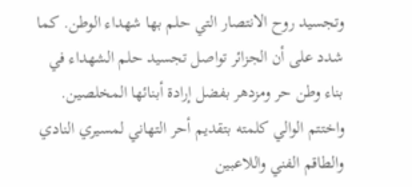وتجسيد روح الانتصار التي حلم بها شهداء الوطن. كما شدد على أن الجزائر تواصل تجسيد حلم الشهداء في بناء وطن حر ومزدهر بفضل إرادة أبنائها المخلصين.
واختتم الوالي كلمته بتقديم أحر التهاني لمسيري النادي والطاقم الفني واللاعبين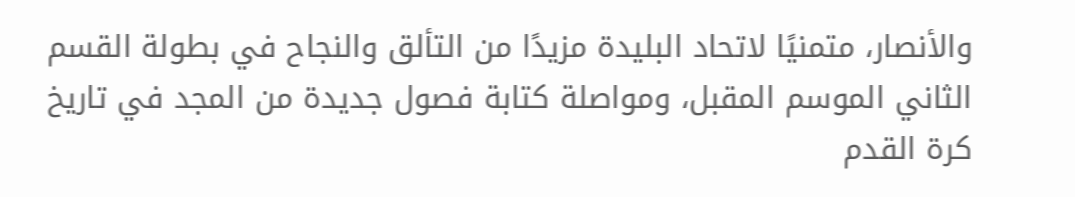والأنصار، متمنيًا لاتحاد البليدة مزيدًا من التألق والنجاح في بطولة القسم الثاني الموسم المقبل، ومواصلة كتابة فصول جديدة من المجد في تاريخ كرة القدم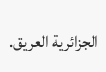الجزائرية العريق.